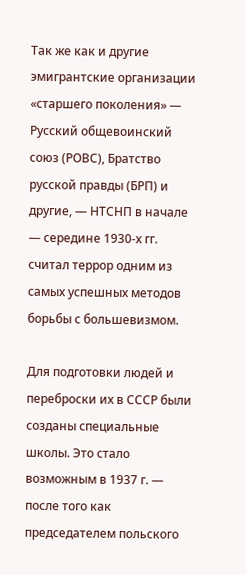Так же как и другие эмигрантские организации «старшего поколения» — Русский общевоинский союз (РОВС), Братство русской правды (БРП) и другие, — НТСНП в начале — середине 1930-х гг. считал террор одним из самых успешных методов борьбы с большевизмом.

Для подготовки людей и переброски их в СССР были созданы специальные школы. Это стало возможным в 1937 г. — после того как председателем польского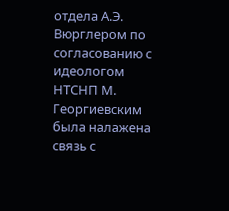отдела А.Э. Вюрглером по согласованию с идеологом НТСНП М. Георгиевским была налажена связь с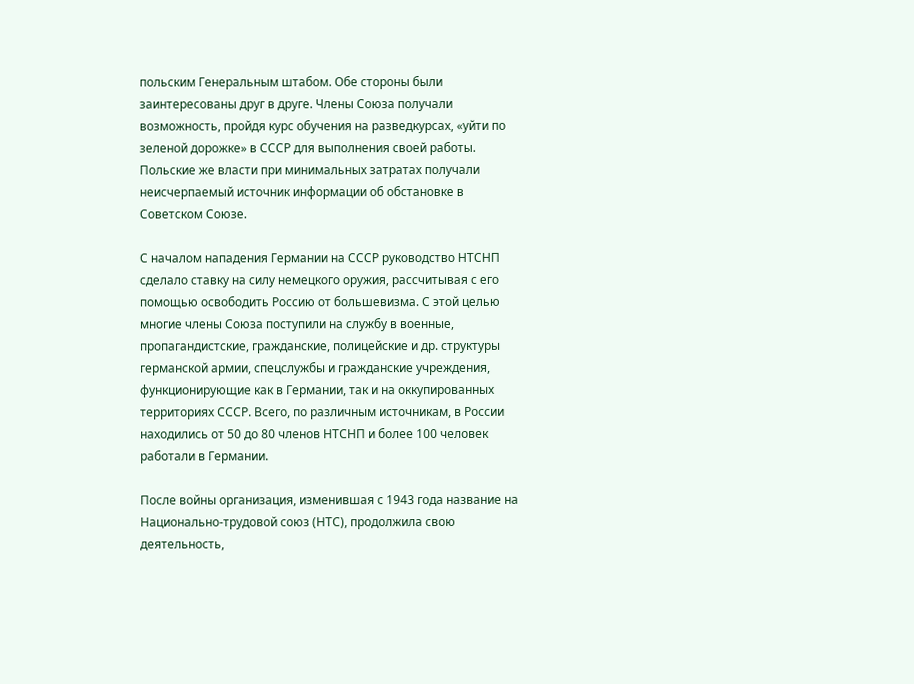польским Генеральным штабом. Обе стороны были заинтересованы друг в друге. Члены Союза получали возможность, пройдя курс обучения на разведкурсах, «уйти по зеленой дорожке» в СССР для выполнения своей работы. Польские же власти при минимальных затратах получали неисчерпаемый источник информации об обстановке в Советском Союзе.

С началом нападения Германии на СССР руководство НТСНП сделало ставку на силу немецкого оружия, рассчитывая с его помощью освободить Россию от большевизма. С этой целью многие члены Союза поступили на службу в военные, пропагандистские, гражданские, полицейские и др. структуры германской армии, спецслужбы и гражданские учреждения, функционирующие как в Германии, так и на оккупированных территориях СССР. Всего, по различным источникам, в России находились от 50 до 80 членов НТСНП и более 100 человек работали в Германии.

После войны организация, изменившая с 1943 года название на Национально-трудовой союз (НТС), продолжила свою деятельность,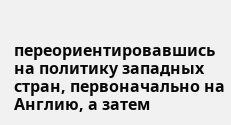переориентировавшись на политику западных стран, первоначально на Англию, а затем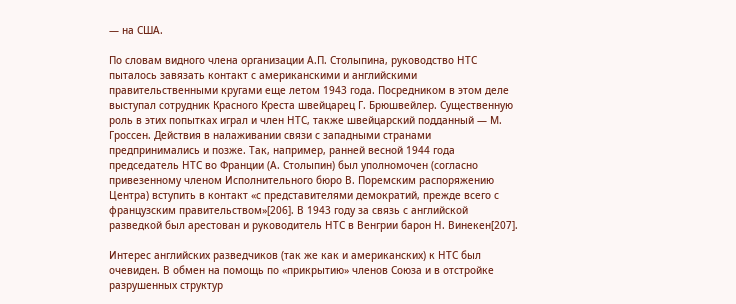— на США.

По словам видного члена организации А.П. Столыпина, руководство НТС пыталось завязать контакт с американскими и английскими правительственными кругами еще летом 1943 года. Посредником в этом деле выступал сотрудник Красного Креста швейцарец Г. Брюшвейлер. Существенную роль в этих попытках играл и член НТС, также швейцарский подданный — М. Гроссен. Действия в налаживании связи с западными странами предпринимались и позже. Так, например, ранней весной 1944 года председатель НТС во Франции (А. Столыпин) был уполномочен (согласно привезенному членом Исполнительного бюро В. Поремским распоряжению Центра) вступить в контакт «с представителями демократий, прежде всего с французским правительством»[206]. В 1943 году за связь с английской разведкой был арестован и руководитель НТС в Венгрии барон Н. Винекен[207].

Интерес английских разведчиков (так же как и американских) к НТС был очевиден. В обмен на помощь по «прикрытию» членов Союза и в отстройке разрушенных структур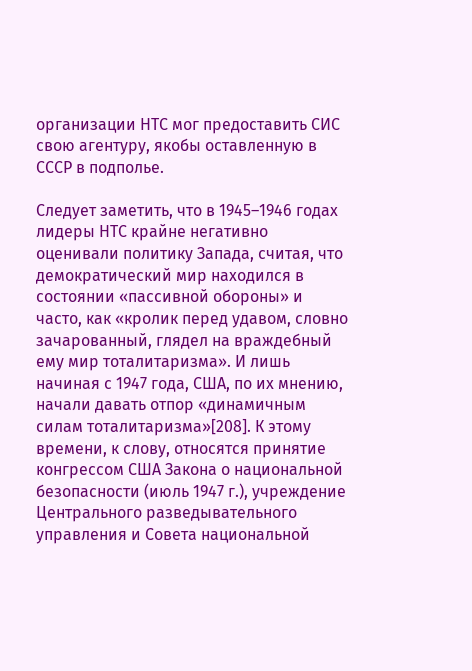организации НТС мог предоставить СИС свою агентуру, якобы оставленную в СССР в подполье.

Следует заметить, что в 1945–1946 годах лидеры НТС крайне негативно оценивали политику Запада, считая, что демократический мир находился в состоянии «пассивной обороны» и часто, как «кролик перед удавом, словно зачарованный, глядел на враждебный ему мир тоталитаризма». И лишь начиная с 1947 года, США, по их мнению, начали давать отпор «динамичным силам тоталитаризма»[208]. К этому времени, к слову, относятся принятие конгрессом США Закона о национальной безопасности (июль 1947 г.), учреждение Центрального разведывательного управления и Совета национальной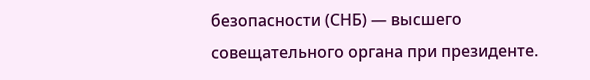безопасности (СНБ) — высшего совещательного органа при президенте.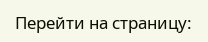Перейти на страницу: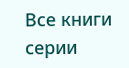Все книги серии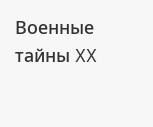Военные тайны XX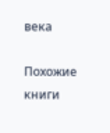века

Похожие книги